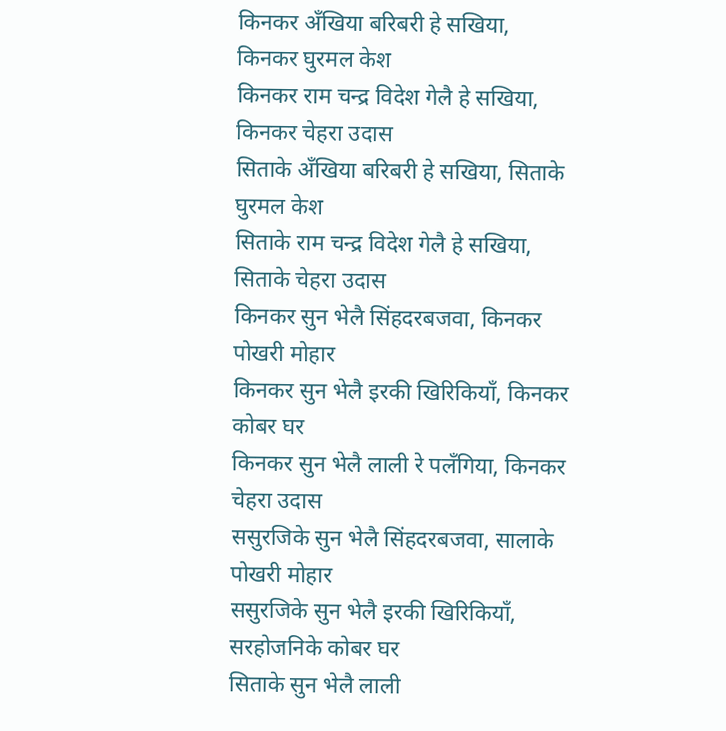किनकर अँखिया बरिबरी हे सखिया, किनकर घुरमल केश
किनकर राम चन्द्र विदेश गेलै हे सखिया, किनकर चेहरा उदास
सिताके अँखिया बरिबरी हे सखिया, सिताके घुरमल केश
सिताके राम चन्द्र विदेश गेलै हे सखिया, सिताके चेहरा उदास
किनकर सुन भेलै सिंहदरबजवा, किनकर पोखरी मोहार
किनकर सुन भेलै इरकी खिरिकियाँ, किनकर कोबर घर
किनकर सुन भेलै लाली रे पलँगिया, किनकर चेहरा उदास
ससुरजिके सुन भेलै सिंहदरबजवा, सालाके पोखरी मोहार
ससुरजिके सुन भेलै इरकी खिरिकियाँ, सरहोजनिके कोबर घर
सिताके सुन भेलै लाली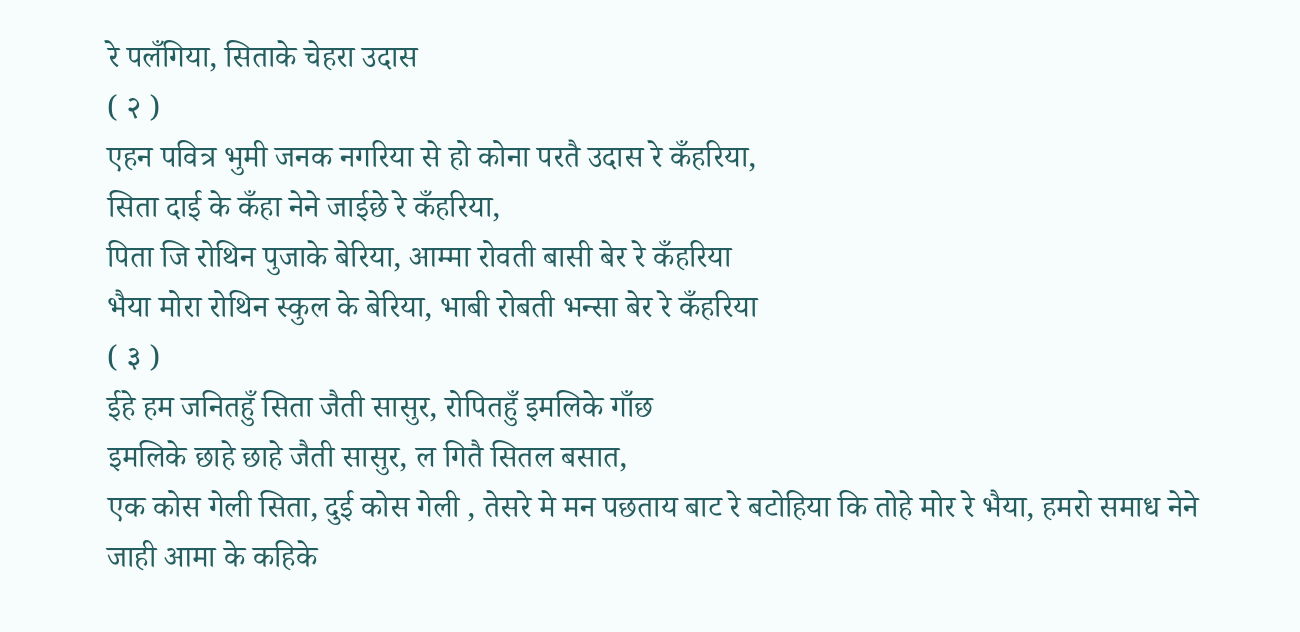रे पलँगिया, सिताके चेहरा उदास
( २ )
एहन पवित्र भुमी जनक नगरिया से हो कोना परतै उदास रे कँहरिया,
सिता दाई के कँहा नेने जाईछे रे कँहरिया,
पिता जि रोथिन पुजाके बेरिया, आम्मा रोवती बासी बेर रे कँहरिया
भैया मोरा रोथिन स्कुल के बेरिया, भाबी रोबती भन्सा बेर रे कँहरिया
( ३ )
ईहे हम जनितहुँ सिता जैती सासुर, रोपितहुँ इमलिके गाँछ
इमलिके छाहे छाहे जैती सासुर, ल गितै सितल बसात,
एक कोस गेली सिता, दुई कोस गेली , तेसरे मे मन पछताय बाट रे बटोहिया कि तोहे मोर रे भैया, हमरो समाध नेने जाही आमा के कहिके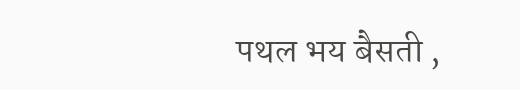पथल भय बैसती ,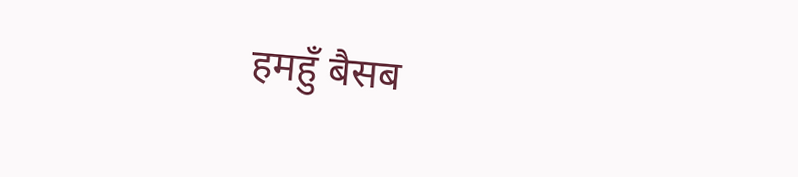हमहुँ बैसब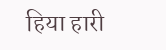हिया हारी